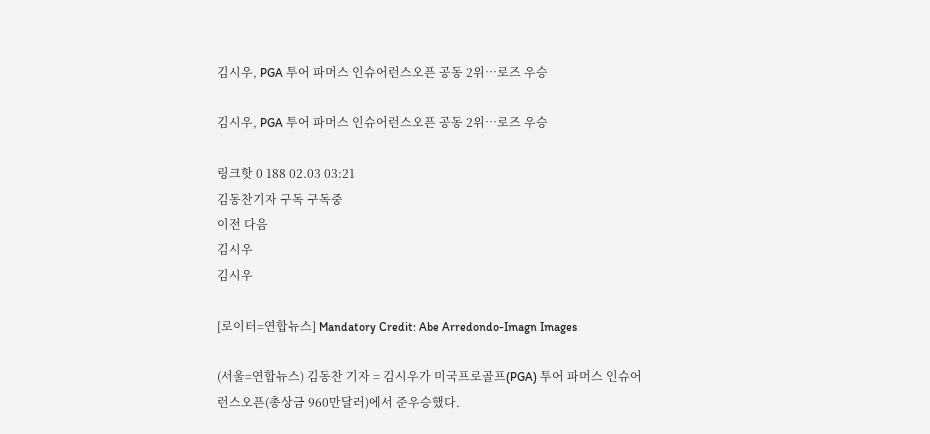김시우, PGA 투어 파머스 인슈어런스오픈 공동 2위…로즈 우승

김시우, PGA 투어 파머스 인슈어런스오픈 공동 2위…로즈 우승

링크핫 0 188 02.03 03:21
김동찬기자 구독 구독중
이전 다음
김시우
김시우

[로이터=연합뉴스] Mandatory Credit: Abe Arredondo-Imagn Images

(서울=연합뉴스) 김동찬 기자 = 김시우가 미국프로골프(PGA) 투어 파머스 인슈어런스오픈(총상금 960만달러)에서 준우승했다.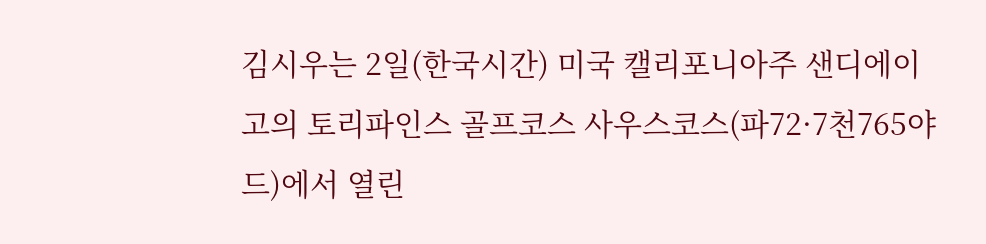김시우는 2일(한국시간) 미국 캘리포니아주 샌디에이고의 토리파인스 골프코스 사우스코스(파72·7천765야드)에서 열린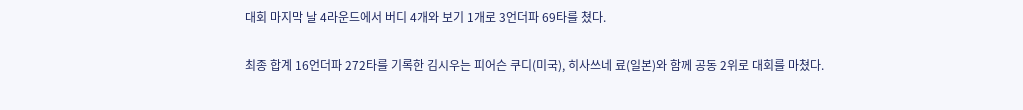대회 마지막 날 4라운드에서 버디 4개와 보기 1개로 3언더파 69타를 쳤다.

최종 합계 16언더파 272타를 기록한 김시우는 피어슨 쿠디(미국), 히사쓰네 료(일본)와 함께 공동 2위로 대회를 마쳤다.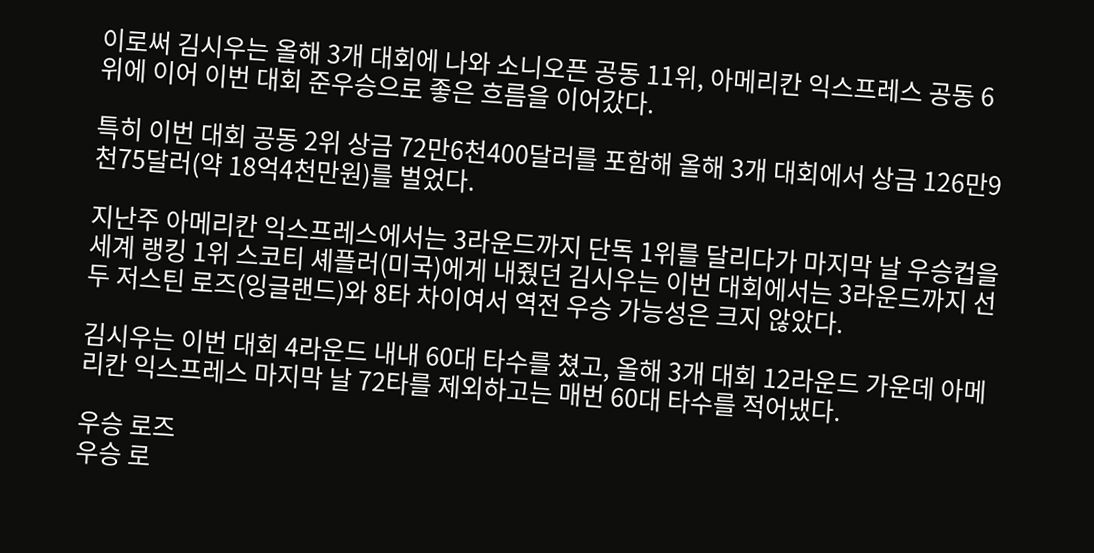이로써 김시우는 올해 3개 대회에 나와 소니오픈 공동 11위, 아메리칸 익스프레스 공동 6위에 이어 이번 대회 준우승으로 좋은 흐름을 이어갔다.

특히 이번 대회 공동 2위 상금 72만6천400달러를 포함해 올해 3개 대회에서 상금 126만9천75달러(약 18억4천만원)를 벌었다.

지난주 아메리칸 익스프레스에서는 3라운드까지 단독 1위를 달리다가 마지막 날 우승컵을 세계 랭킹 1위 스코티 셰플러(미국)에게 내줬던 김시우는 이번 대회에서는 3라운드까지 선두 저스틴 로즈(잉글랜드)와 8타 차이여서 역전 우승 가능성은 크지 않았다.

김시우는 이번 대회 4라운드 내내 60대 타수를 쳤고, 올해 3개 대회 12라운드 가운데 아메리칸 익스프레스 마지막 날 72타를 제외하고는 매번 60대 타수를 적어냈다.

우승 로즈
우승 로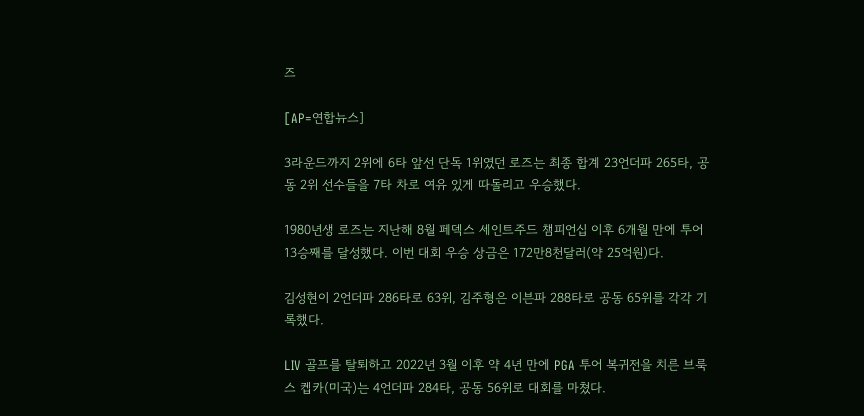즈

[AP=연합뉴스]

3라운드까지 2위에 6타 앞선 단독 1위였던 로즈는 최종 합계 23언더파 265타, 공동 2위 선수들을 7타 차로 여유 있게 따돌리고 우승했다.

1980년생 로즈는 지난해 8월 페덱스 세인트주드 챔피언십 이후 6개월 만에 투어 13승째를 달성했다. 이번 대회 우승 상금은 172만8천달러(약 25억원)다.

김성현이 2언더파 286타로 63위, 김주형은 이븐파 288타로 공동 65위를 각각 기록했다.

LIV 골프를 탈퇴하고 2022년 3월 이후 약 4년 만에 PGA 투어 복귀전을 치른 브룩스 켑카(미국)는 4언더파 284타, 공동 56위로 대회를 마쳤다.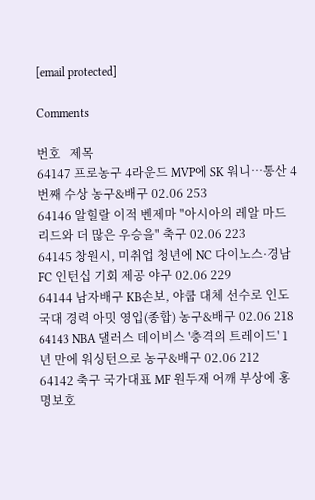[email protected]

Comments

번호   제목
64147 프로농구 4라운드 MVP에 SK 워니…통산 4번째 수상 농구&배구 02.06 253
64146 알힐랄 이적 벤제마 "아시아의 레알 마드리드와 더 많은 우승을" 축구 02.06 223
64145 창원시, 미취업 청년에 NC 다이노스·경남FC 인턴십 기회 제공 야구 02.06 229
64144 남자배구 KB손보, 야쿱 대체 선수로 인도 국대 경력 아밋 영입(종합) 농구&배구 02.06 218
64143 NBA 댈러스 데이비스 '충격의 트레이드' 1년 만에 워싱턴으로 농구&배구 02.06 212
64142 축구 국가대표 MF 원두재 어깨 부상에 홍명보호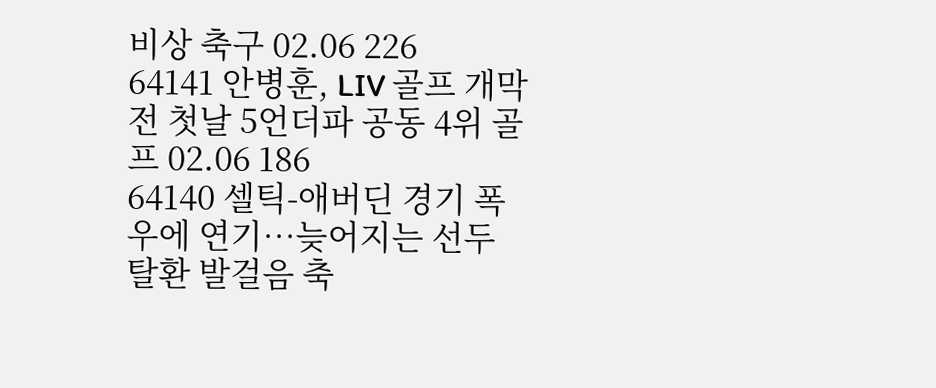비상 축구 02.06 226
64141 안병훈, LIV 골프 개막전 첫날 5언더파 공동 4위 골프 02.06 186
64140 셀틱-애버딘 경기 폭우에 연기…늦어지는 선두 탈환 발걸음 축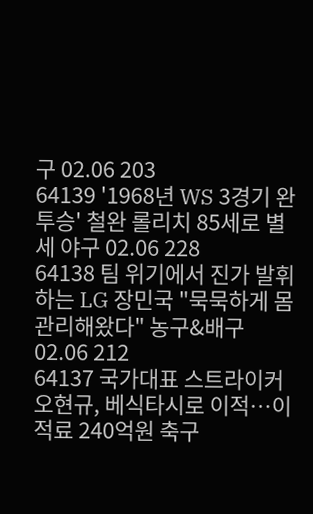구 02.06 203
64139 '1968년 WS 3경기 완투승' 철완 롤리치 85세로 별세 야구 02.06 228
64138 팀 위기에서 진가 발휘하는 LG 장민국 "묵묵하게 몸 관리해왔다" 농구&배구 02.06 212
64137 국가대표 스트라이커 오현규, 베식타시로 이적…이적료 240억원 축구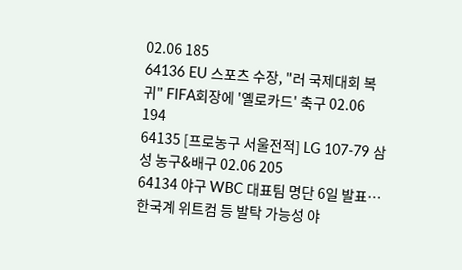02.06 185
64136 EU 스포츠 수장, "러 국제대회 복귀" FIFA회장에 '옐로카드' 축구 02.06 194
64135 [프로농구 서울전적] LG 107-79 삼성 농구&배구 02.06 205
64134 야구 WBC 대표팀 명단 6일 발표…한국계 위트컴 등 발탁 가능성 야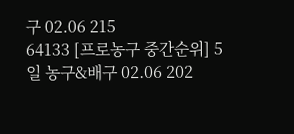구 02.06 215
64133 [프로농구 중간순위] 5일 농구&배구 02.06 202